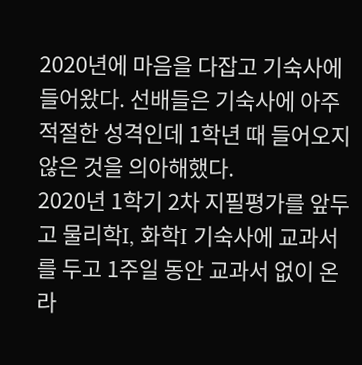2020년에 마음을 다잡고 기숙사에 들어왔다. 선배들은 기숙사에 아주 적절한 성격인데 1학년 때 들어오지 않은 것을 의아해했다.
2020년 1학기 2차 지필평가를 앞두고 물리학I, 화학I 기숙사에 교과서를 두고 1주일 동안 교과서 없이 온라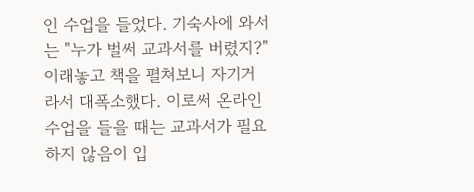인 수업을 들었다. 기숙사에 와서는 "누가 벌써 교과서를 버렸지?" 이래놓고 책을 펼쳐보니 자기거라서 대폭소했다. 이로써 온라인 수업을 들을 때는 교과서가 필요하지 않음이 입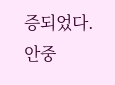증되었다.
안중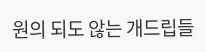원의 되도 않는 개드립들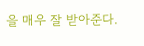을 매우 잘 받아준다.